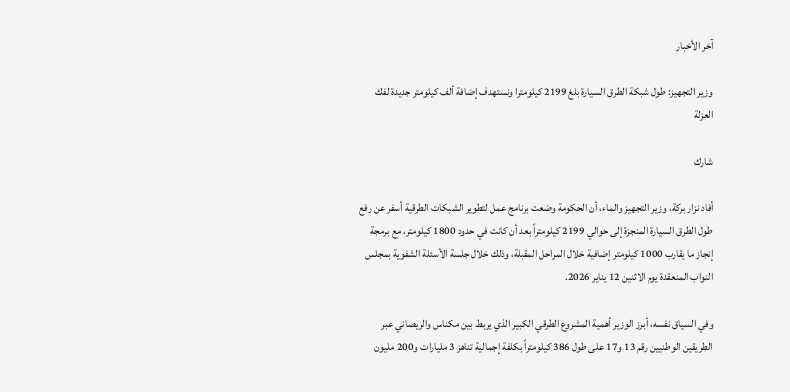آخر الأخبار

وزير التجهيز: طول شبكة الطرق السيارة بلغ 2199 كيلومترا ونستهدف إضافة ألف كيلومتر جديدة لفك العزلة

شارك

أفاد نزار بركة، وزير التجهيز والماء، أن الحكومة وضعت برنامج عمل لتطوير الشبكات الطرقية أسفر عن رفع طول الطرق السيارة المنجزة إلى حوالي 2199 كيلومتراً بعد أن كانت في حدود 1800 كيلومتر، مع برمجة إنجاز ما يقارب 1000 كيلومتر إضافية خلال المراحل المقبلة، وذلك خلال جلسة الأسئلة الشفوية بمجلس النواب المنعقدة يوم الاثنين 12 يناير 2026.

وفي السياق نفسه، أبرز الوزير أهمية المشروع الطرقي الكبير الذي يربط بين مكناس والريصاني عبر الطريقين الوطنيين رقم 13 و17 على طول 386 كيلومتراً بكلفة إجمالية تناهز 3 مليارات و200 مليون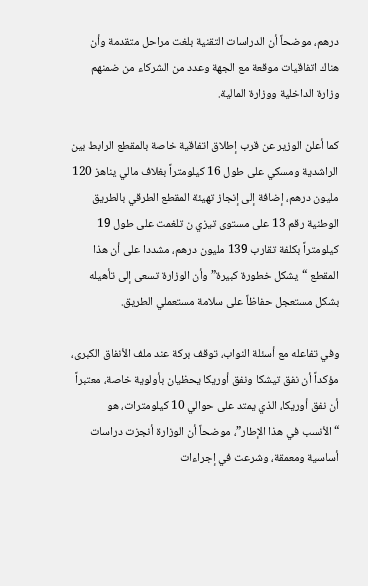درهم، موضحاً أن الدراسات التقنية بلغت مراحل متقدمة وأن هناك اتفاقيات موقعة مع الجهة وعدد من الشركاء من ضمنهم وزارة الداخلية ووزارة المالية.

كما أعلن الوزير عن قرب إطلاق اتفاقية خاصة بالمقطع الرابط بين الراشدية ومسكي على طول 16 كيلومتراً بغلاف مالي يناهز 120 مليون درهم، إضافة إلى إنجاز تهيئة المقطع الطرقي بالطريق الوطنية رقم 13 على مستوى تيزي ن تلغمت على طول 19 كيلومتراً بكلفة تقارب 139 مليون درهم، مشددا على أن هذا المقطع “يشكل خطورة كبيرة” وأن الوزارة تسعى إلى تأهيله بشكل مستعجل حفاظاً على سلامة مستعملي الطريق.

وفي تفاعله مع أسئلة النواب، توقف بركة عند ملف الأنفاق الكبرى، مؤكداً أن نفق تيشكا ونفق أوريكا يحظيان بأولوية خاصة، معتبراً أن نفق أوريكا، الذي يمتد على حوالي 10 كيلومترات، هو “الأنسب في هذا الإطار”، موضحاً أن الوزارة أنجزت دراسات أساسية ومعمقة، وشرعت في إجراءات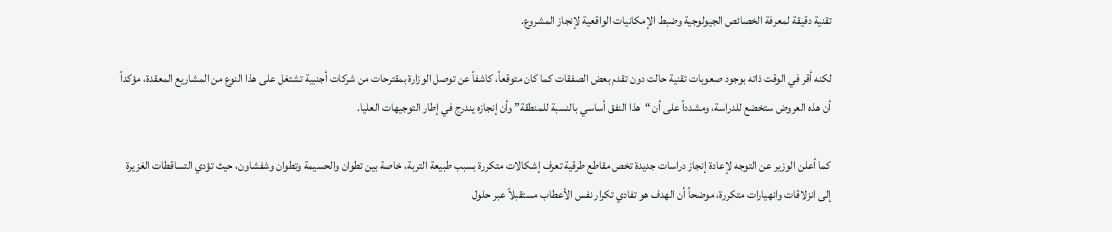تقنية دقيقة لمعرفة الخصائص الجيولوجية وضبط الإمكانيات الواقعية لإنجاز المشروع.

لكنه أقر في الوقت ذاته بوجود صعوبات تقنية حالت دون تقدم بعض الصفقات كما كان متوقعاً، كاشفاً عن توصل الوزارة بمقترحات من شركات أجنبية تشتغل على هذا النوع من المشاريع المعقدة، مؤكداً أن هذه العروض ستخضع للدراسة، ومشدداً على أن “هذا النفق أساسي بالنسبة للمنطقة” وأن إنجازه يندرج في إطار التوجيهات العليا.

كما أعلن الوزير عن التوجه لإعادة إنجاز دراسات جديدة تخص مقاطع طرقية تعرف إشكالات متكررة بسبب طبيعة التربة، خاصة بين تطوان والحسيمة وتطوان وشفشاون، حيث تؤدي التساقطات الغزيرة إلى انزلاقات وانهيارات متكررة، موضحاً أن الهدف هو تفادي تكرار نفس الأعطاب مستقبلاً عبر حلول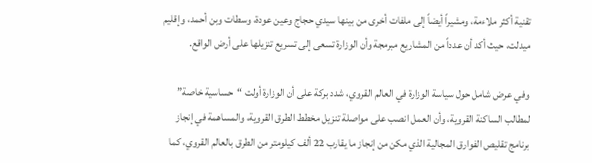تقنية أكثر ملاءمة، ومشيراً أيضاً إلى ملفات أخرى من بينها سيدي حجاج وعين عودة، وسطات وبن أحمد، وإقليم ميدلت، حيث أكد أن عدداً من المشاريع مبرمجة وأن الوزارة تسعى إلى تسريع تنزيلها على أرض الواقع.

وفي عرض شامل حول سياسة الوزارة في العالم القروي، شدد بركة على أن الوزارة أولت “حساسية خاصة” لمطالب الساكنة القروية، وأن العمل انصب على مواصلة تنزيل مخطط الطرق القروية، والمساهمة في إنجاز برنامج تقليص الفوارق المجالية الذي مكن من إنجاز ما يقارب 22 ألف كيلومتر من الطرق بالعالم القروي، كما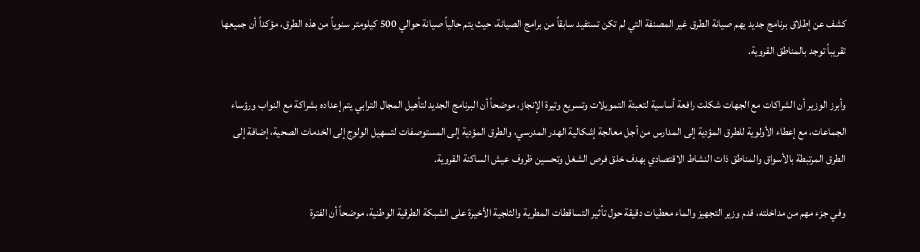كشف عن إطلاق برنامج جديد يهم صيانة الطرق غير المصنفة التي لم تكن تستفيد سابقاً من برامج الصيانة، حيث يتم حالياً صيانة حوالي 500 كيلومتر سنوياً من هذه الطرق، مؤكداً أن جميعها تقريباً توجد بالمناطق القروية.

وأبرز الوزير أن الشراكات مع الجهات شكلت رافعة أساسية لتعبئة التمويلات وتسريع وتيرة الإنجاز، موضحاً أن البرنامج الجديد لتأهيل المجال الترابي يتم إعداده بشراكة مع النواب ورؤساء الجماعات، مع إعطاء الأولوية للطرق المؤدية إلى المدارس من أجل معالجة إشكالية الهدر المدرسي، والطرق المؤدية إلى المستوصفات لتسهيل الولوج إلى الخدمات الصحية، إضافة إلى الطرق المرتبطة بالأسواق والمناطق ذات النشاط الاقتصادي بهدف خلق فرص الشغل وتحسين ظروف عيش الساكنة القروية.

وفي جزء مهم من مداخلته، قدم وزير التجهيز والماء معطيات دقيقة حول تأثير التساقطات المطرية والثلجية الأخيرة على الشبكة الطرقية الوطنية، موضحاً أن الفترة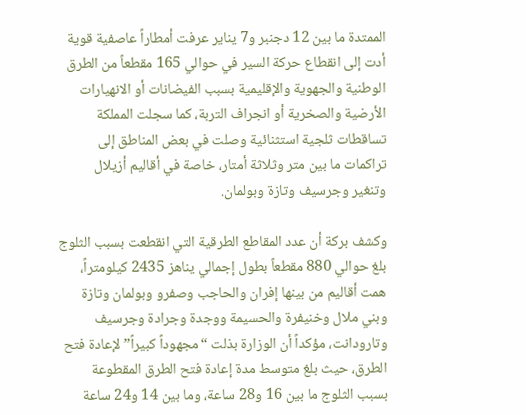الممتدة ما بين 12 دجنبر و7 يناير عرفت أمطاراً عاصفية قوية أدت إلى انقطاع حركة السير في حوالي 165 مقطعاً من الطرق الوطنية والجهوية والإقليمية بسبب الفيضانات أو الانهيارات الأرضية والصخرية أو انجراف التربة، كما سجلت المملكة تساقطات ثلجية استثنائية وصلت في بعض المناطق إلى تراكمات ما بين متر وثلاثة أمتار، خاصة في أقاليم أزيلال وتنغير وجرسيف وتازة وبولمان.

وكشف بركة أن عدد المقاطع الطرقية التي انقطعت بسبب الثلوج بلغ حوالي 880 مقطعاً بطول إجمالي يناهز 2435 كيلومتراً، همت أقاليم من بينها إفران والحاجب وصفرو وبولمان وتازة وبني ملال وخنيفرة والحسيمة ووجدة وجرادة وجرسيف وتارودانت، مؤكداً أن الوزارة بذلت “مجهوداً كبيراً” لإعادة فتح الطرق، حيث بلغ متوسط مدة إعادة فتح الطرق المقطوعة بسبب الثلوج ما بين 16 و28 ساعة، وما بين 14 و24 ساعة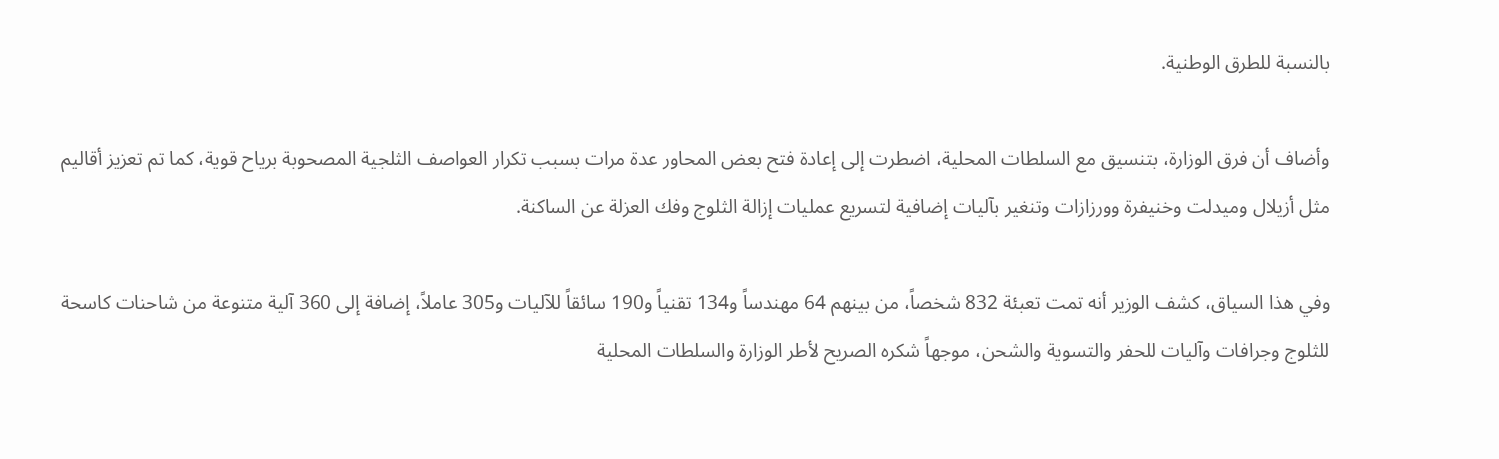بالنسبة للطرق الوطنية.

وأضاف أن فرق الوزارة، بتنسيق مع السلطات المحلية، اضطرت إلى إعادة فتح بعض المحاور عدة مرات بسبب تكرار العواصف الثلجية المصحوبة برياح قوية، كما تم تعزيز أقاليم مثل أزيلال وميدلت وخنيفرة وورزازات وتنغير بآليات إضافية لتسريع عمليات إزالة الثلوج وفك العزلة عن الساكنة.

وفي هذا السياق، كشف الوزير أنه تمت تعبئة 832 شخصاً، من بينهم 64 مهندساً و134 تقنياً و190 سائقاً للآليات و305 عاملاً، إضافة إلى 360 آلية متنوعة من شاحنات كاسحة للثلوج وجرافات وآليات للحفر والتسوية والشحن، موجهاً شكره الصريح لأطر الوزارة والسلطات المحلية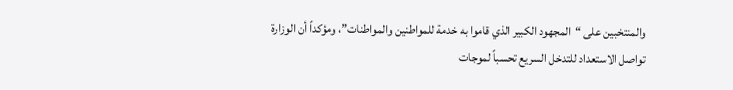والمنتخبين على “المجهود الكبير الذي قاموا به خدمة للمواطنين والمواطنات”، ومؤكداً أن الوزارة تواصل الاستعداد للتدخل السريع تحسباً لموجات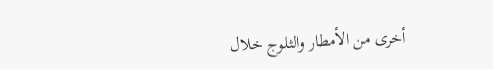أخرى من الأمطار والثلوج خلال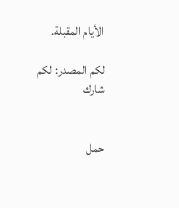الأيام المقبلة.

لكم المصدر: لكم
شارك


حمل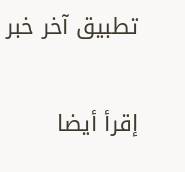تطبيق آخر خبر

إقرأ أيضا